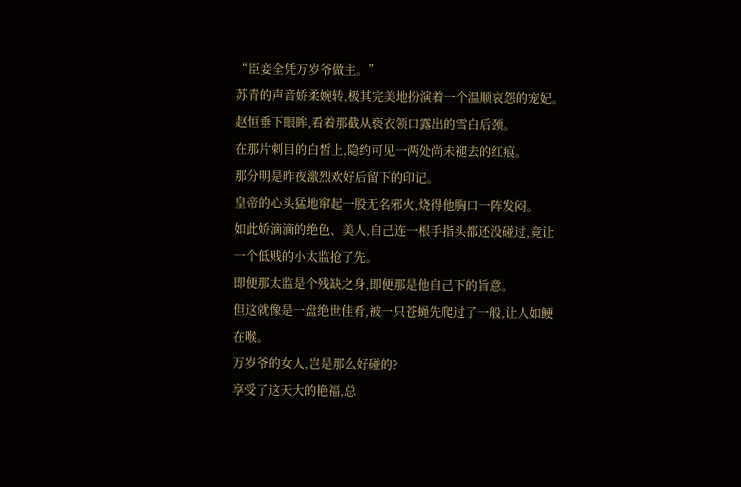“臣妾全凭万岁爷做主。”
苏青的声音娇柔婉转,极其完美地扮演着一个温顺哀怨的宠妃。
赵恒垂下眼眸,看着那截从亵衣领口露出的雪白后颈。
在那片刺目的白皙上,隐约可见一两处尚未褪去的红痕。
那分明是昨夜激烈欢好后留下的印记。
皇帝的心头猛地窜起一股无名邪火,烧得他胸口一阵发闷。
如此娇滴滴的绝色、美人,自己连一根手指头都还没碰过,竟让一个低贱的小太监抢了先。
即便那太监是个残缺之身,即便那是他自己下的旨意。
但这就像是一盘绝世佳肴,被一只苍蝇先爬过了一般,让人如鲠在喉。
万岁爷的女人,岂是那么好碰的?
享受了这天大的艳福,总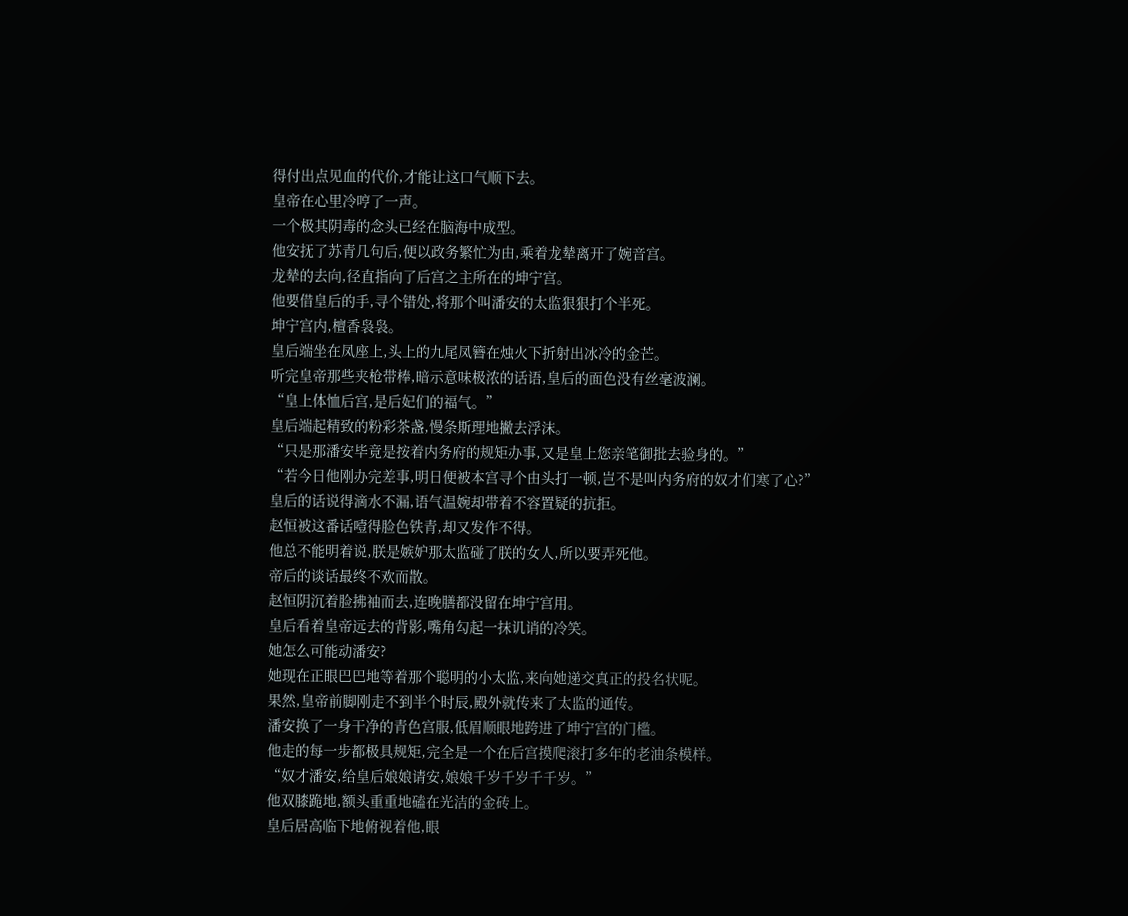得付出点见血的代价,才能让这口气顺下去。
皇帝在心里冷哼了一声。
一个极其阴毒的念头已经在脑海中成型。
他安抚了苏青几句后,便以政务繁忙为由,乘着龙辇离开了婉音宫。
龙辇的去向,径直指向了后宫之主所在的坤宁宫。
他要借皇后的手,寻个错处,将那个叫潘安的太监狠狠打个半死。
坤宁宫内,檀香袅袅。
皇后端坐在凤座上,头上的九尾凤簪在烛火下折射出冰冷的金芒。
听完皇帝那些夹枪带棒,暗示意味极浓的话语,皇后的面色没有丝毫波澜。
“皇上体恤后宫,是后妃们的福气。”
皇后端起精致的粉彩茶盏,慢条斯理地撇去浮沫。
“只是那潘安毕竟是按着内务府的规矩办事,又是皇上您亲笔御批去验身的。”
“若今日他刚办完差事,明日便被本宫寻个由头打一顿,岂不是叫内务府的奴才们寒了心?”
皇后的话说得滴水不漏,语气温婉却带着不容置疑的抗拒。
赵恒被这番话噎得脸色铁青,却又发作不得。
他总不能明着说,朕是嫉妒那太监碰了朕的女人,所以要弄死他。
帝后的谈话最终不欢而散。
赵恒阴沉着脸拂袖而去,连晚膳都没留在坤宁宫用。
皇后看着皇帝远去的背影,嘴角勾起一抹讥诮的冷笑。
她怎么可能动潘安?
她现在正眼巴巴地等着那个聪明的小太监,来向她递交真正的投名状呢。
果然,皇帝前脚刚走不到半个时辰,殿外就传来了太监的通传。
潘安换了一身干净的青色宫服,低眉顺眼地跨进了坤宁宫的门槛。
他走的每一步都极具规矩,完全是一个在后宫摸爬滚打多年的老油条模样。
“奴才潘安,给皇后娘娘请安,娘娘千岁千岁千千岁。”
他双膝跪地,额头重重地磕在光洁的金砖上。
皇后居高临下地俯视着他,眼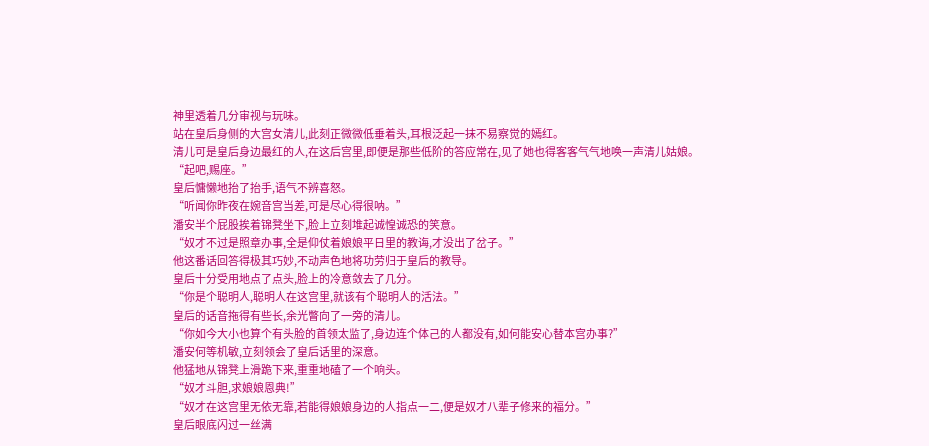神里透着几分审视与玩味。
站在皇后身侧的大宫女清儿,此刻正微微低垂着头,耳根泛起一抹不易察觉的嫣红。
清儿可是皇后身边最红的人,在这后宫里,即便是那些低阶的答应常在,见了她也得客客气气地唤一声清儿姑娘。
“起吧,赐座。”
皇后慵懒地抬了抬手,语气不辨喜怒。
“听闻你昨夜在婉音宫当差,可是尽心得很呐。”
潘安半个屁股挨着锦凳坐下,脸上立刻堆起诚惶诚恐的笑意。
“奴才不过是照章办事,全是仰仗着娘娘平日里的教诲,才没出了岔子。”
他这番话回答得极其巧妙,不动声色地将功劳归于皇后的教导。
皇后十分受用地点了点头,脸上的冷意敛去了几分。
“你是个聪明人,聪明人在这宫里,就该有个聪明人的活法。”
皇后的话音拖得有些长,余光瞥向了一旁的清儿。
“你如今大小也算个有头脸的首领太监了,身边连个体己的人都没有,如何能安心替本宫办事?”
潘安何等机敏,立刻领会了皇后话里的深意。
他猛地从锦凳上滑跪下来,重重地磕了一个响头。
“奴才斗胆,求娘娘恩典!”
“奴才在这宫里无依无靠,若能得娘娘身边的人指点一二,便是奴才八辈子修来的福分。”
皇后眼底闪过一丝满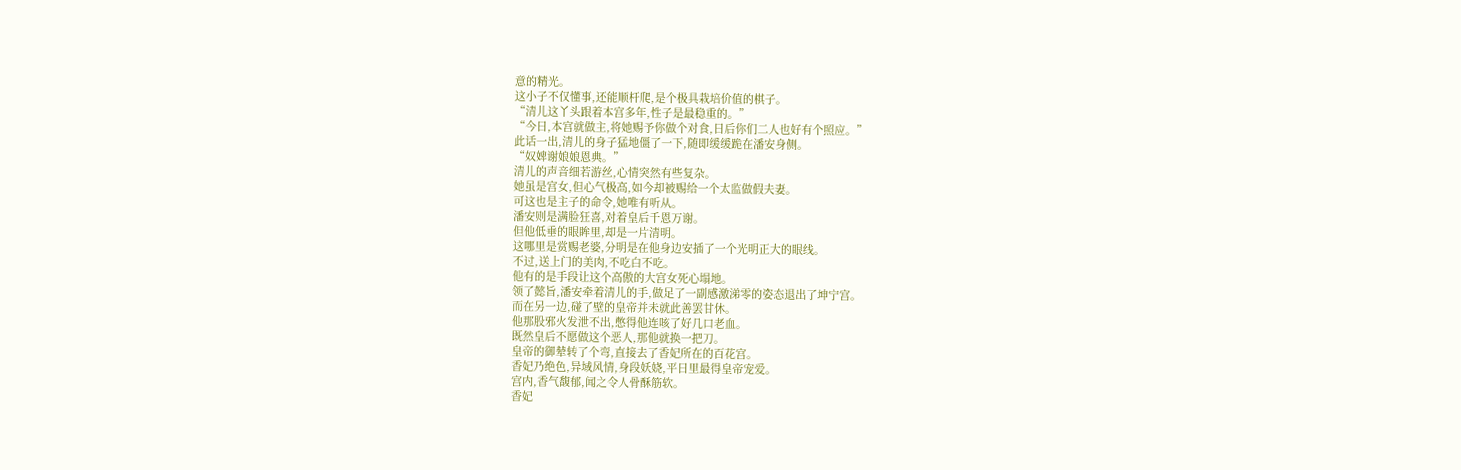意的精光。
这小子不仅懂事,还能顺杆爬,是个极具栽培价值的棋子。
“清儿这丫头跟着本宫多年,性子是最稳重的。”
“今日,本宫就做主,将她赐予你做个对食,日后你们二人也好有个照应。”
此话一出,清儿的身子猛地僵了一下,随即缓缓跪在潘安身侧。
“奴婢谢娘娘恩典。”
清儿的声音细若游丝,心情突然有些复杂。
她虽是宫女,但心气极高,如今却被赐给一个太监做假夫妻。
可这也是主子的命令,她唯有听从。
潘安则是满脸狂喜,对着皇后千恩万谢。
但他低垂的眼眸里,却是一片清明。
这哪里是赏赐老婆,分明是在他身边安插了一个光明正大的眼线。
不过,送上门的美肉,不吃白不吃。
他有的是手段让这个高傲的大宫女死心塌地。
领了懿旨,潘安牵着清儿的手,做足了一副感激涕零的姿态退出了坤宁宫。
而在另一边,碰了壁的皇帝并未就此善罢甘休。
他那股邪火发泄不出,憋得他连咳了好几口老血。
既然皇后不愿做这个恶人,那他就换一把刀。
皇帝的御辇转了个弯,直接去了香妃所在的百花宫。
香妃乃绝色,异域风情,身段妖娆,平日里最得皇帝宠爱。
宫内,香气馥郁,闻之令人骨酥筋软。
香妃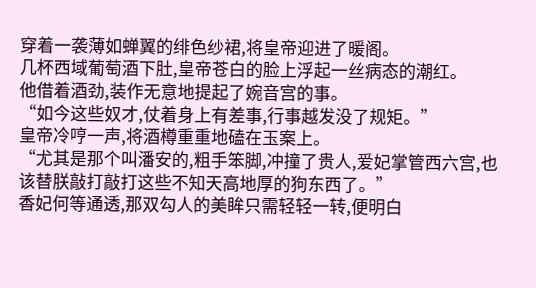穿着一袭薄如蝉翼的绯色纱裙,将皇帝迎进了暖阁。
几杯西域葡萄酒下肚,皇帝苍白的脸上浮起一丝病态的潮红。
他借着酒劲,装作无意地提起了婉音宫的事。
“如今这些奴才,仗着身上有差事,行事越发没了规矩。”
皇帝冷哼一声,将酒樽重重地磕在玉案上。
“尤其是那个叫潘安的,粗手笨脚,冲撞了贵人,爱妃掌管西六宫,也该替朕敲打敲打这些不知天高地厚的狗东西了。”
香妃何等通透,那双勾人的美眸只需轻轻一转,便明白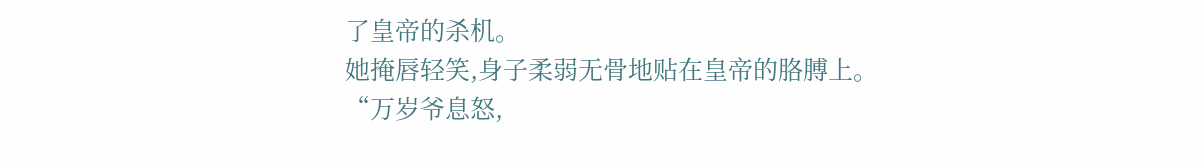了皇帝的杀机。
她掩唇轻笑,身子柔弱无骨地贴在皇帝的胳膊上。
“万岁爷息怒,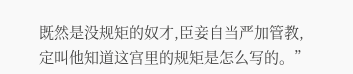既然是没规矩的奴才,臣妾自当严加管教,定叫他知道这宫里的规矩是怎么写的。”